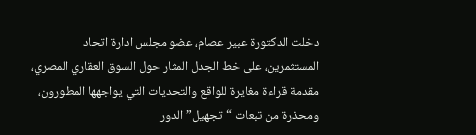دخلت الدكتورة عبير عصام، عضو مجلس ادارة اتحاد المستثمرين، على خط الجدل المثار حول السوق العقاري المصري، مقدمة قراءة مغايرة للواقع والتحديات التي يواجهها المطورون، ومحذرة من تبعات “تجهيل” الدور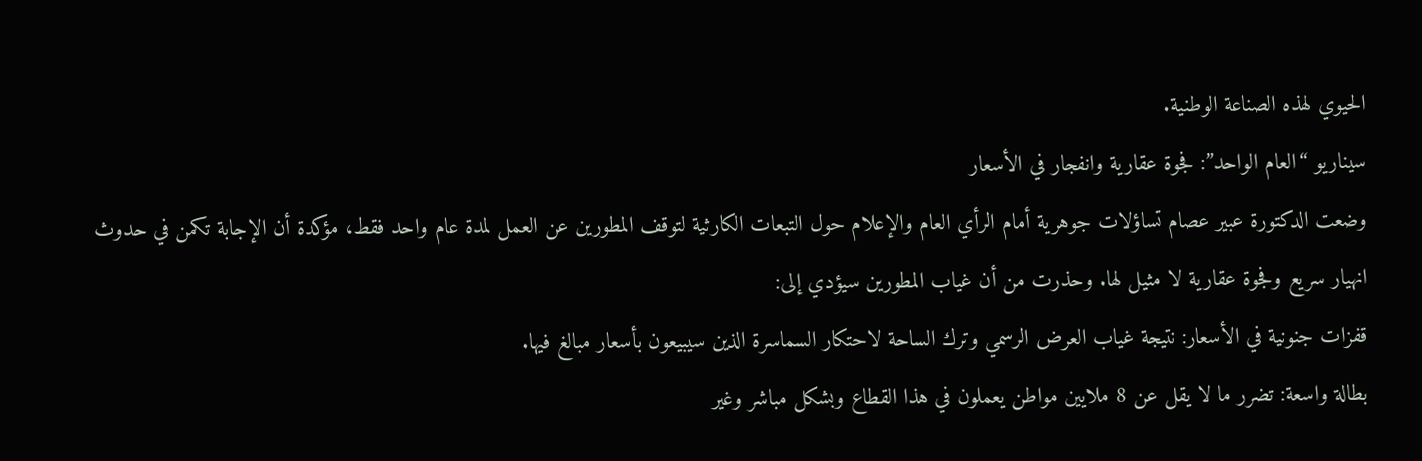الحيوي لهذه الصناعة الوطنية.
سيناريو “العام الواحد”: فجوة عقارية وانفجار في الأسعار
وضعت الدكتورة عبير عصام تساؤلات جوهرية أمام الرأي العام والإعلام حول التبعات الكارثية لتوقف المطورين عن العمل لمدة عام واحد فقط، مؤكدة أن الإجابة تكمن في حدوث انهيار سريع وفجوة عقارية لا مثيل لها. وحذرت من أن غياب المطورين سيؤدي إلى:
قفزات جنونية في الأسعار: نتيجة غياب العرض الرسمي وترك الساحة لاحتكار السماسرة الذين سيبيعون بأسعار مبالغ فيها.
بطالة واسعة: تضرر ما لا يقل عن 8 ملايين مواطن يعملون في هذا القطاع وبشكل مباشر وغير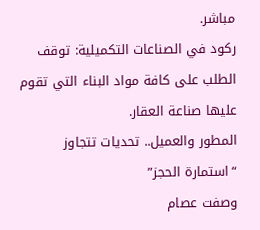مباشر.
ركود في الصناعات التكميلية: توقف الطلب على كافة مواد البناء التي تقوم عليها صناعة العقار.
المطور والعميل.. تحديات تتجاوز “استمارة الحجز”
وصفت عصام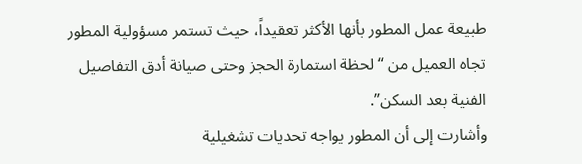طبيعة عمل المطور بأنها الأكثر تعقيداً، حيث تستمر مسؤولية المطور تجاه العميل من “لحظة استمارة الحجز وحتى صيانة أدق التفاصيل الفنية بعد السكن”.
وأشارت إلى أن المطور يواجه تحديات تشغيلية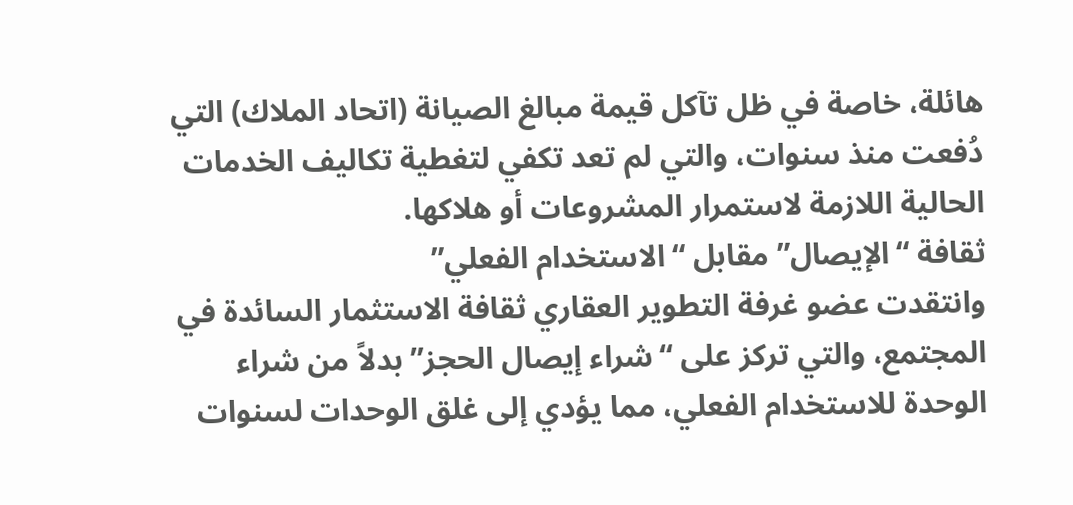هائلة، خاصة في ظل تآكل قيمة مبالغ الصيانة (اتحاد الملاك) التي دُفعت منذ سنوات، والتي لم تعد تكفي لتغطية تكاليف الخدمات الحالية اللازمة لاستمرار المشروعات أو هلاكها.
ثقافة “الإيصال” مقابل “الاستخدام الفعلي”
وانتقدت عضو غرفة التطوير العقاري ثقافة الاستثمار السائدة في المجتمع، والتي تركز على “شراء إيصال الحجز” بدلاً من شراء الوحدة للاستخدام الفعلي، مما يؤدي إلى غلق الوحدات لسنوات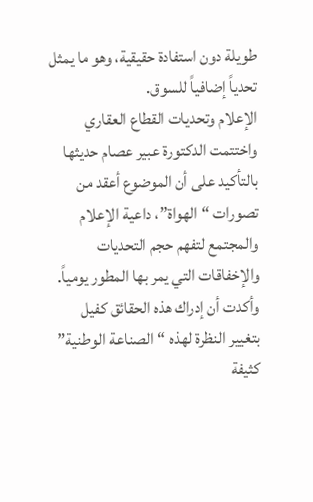طويلة دون استفادة حقيقية، وهو ما يمثل تحدياً إضافياً للسوق.
الإعلام وتحديات القطاع العقاري
واختتمت الدكتورة عبير عصام حديثها بالتأكيد على أن الموضوع أعقد من تصورات “الهواة”، داعية الإعلام والمجتمع لتفهم حجم التحديات والإخفاقات التي يمر بها المطور يومياً.
وأكدت أن إدراك هذه الحقائق كفيل بتغيير النظرة لهذه “الصناعة الوطنية” كثيفة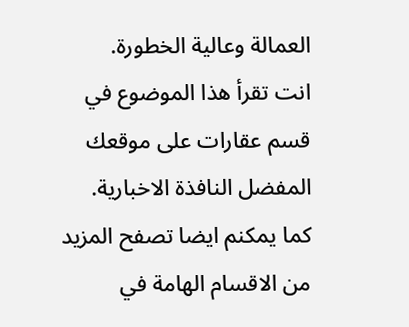العمالة وعالية الخطورة.
انت تقرأ هذا الموضوع في قسم عقارات على موقعك المفضل النافذة الاخبارية.
كما يمكنم ايضا تصفح المزيد من الاقسام الهامة في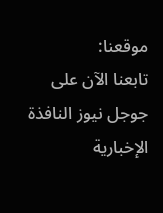موقعنا:
تابعنا الآن على جوجل نيوز النافذة الإخبارية